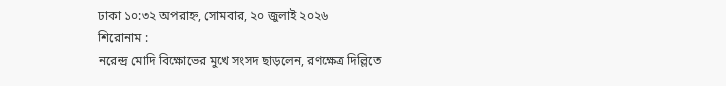ঢাকা ১০:৩২ অপরাহ্ন, সোমবার, ২০ জুলাই ২০২৬
শিরোনাম :
নরেন্দ্র মোদি বিক্ষোভের মুখে সংসদ ছাড়লেন, রণক্ষেত্র দিল্লিতে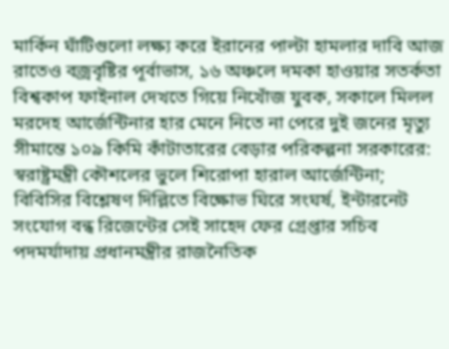মার্কিন ঘাঁটিগুলো লক্ষ্য করে ইরানের পাল্টা হামলার দাবি আজ রাতেও বজ্রবৃষ্টির পূর্বাভাস, ১৬ অঞ্চলে দমকা হাওয়ার সতর্কতা বিশ্বকাপ ফাইনাল দেখতে গিয়ে নিখোঁজ যুবক, সকালে মিলল মরদেহ আর্জেন্টিনার হার মেনে নিতে না পেরে দুই জনের মৃত্যু সীমান্তে ১০৯ কিমি কাঁটাতারের বেড়ার পরিকল্পনা সরকারের: স্বরাষ্ট্রমন্ত্রী কৌশলের ভুলে শিরোপা হারাল আর্জেন্টিনা; বিবিসির বিশ্লেষণ দিল্লিতে বিক্ষোভ ঘিরে সংঘর্ষ, ইন্টারনেট সংযোগ বন্ধ রিজেন্টের সেই সাহেদ ফের গ্রেপ্তার সচিব পদমর্যাদায় প্রধানমন্ত্রীর রাজনৈতিক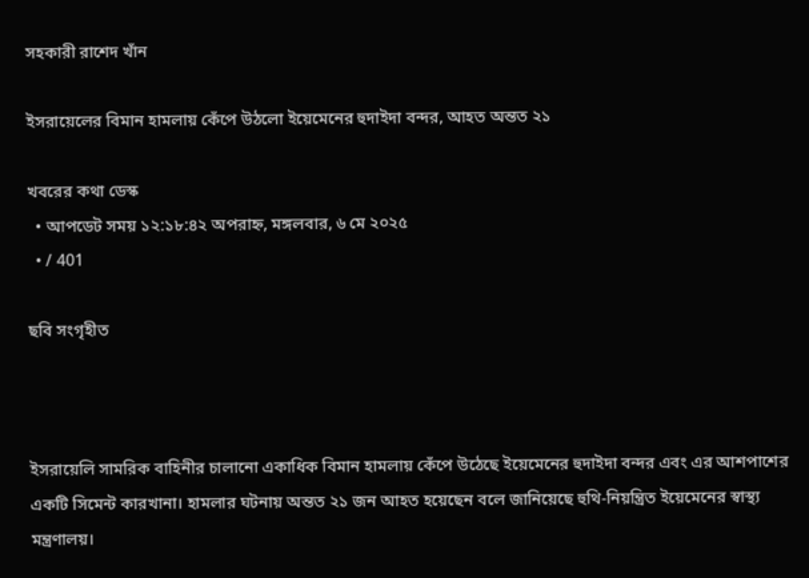সহকারী রাশেদ খাঁন

ইসরায়েলের বিমান হামলায় কেঁপে উঠলো ইয়েমেনের হুদাইদা বন্দর, আহত অন্তত ২১

খবরের কথা ডেস্ক
  • আপডেট সময় ১২:১৮:৪২ অপরাহ্ন, মঙ্গলবার, ৬ মে ২০২৫
  • / 401

ছবি সংগৃহীত



ইসরায়েলি সামরিক বাহিনীর চালানো একাধিক বিমান হামলায় কেঁপে উঠেছে ইয়েমেনের হুদাইদা বন্দর এবং এর আশপাশের একটি সিমেন্ট কারখানা। হামলার ঘটনায় অন্তত ২১ জন আহত হয়েছেন বলে জানিয়েছে হুথি-নিয়ন্ত্রিত ইয়েমেনের স্বাস্থ্য মন্ত্রণালয়।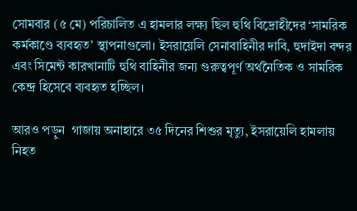সোমবার (৫ মে) পরিচালিত এ হামলার লক্ষ্য ছিল হুথি বিদ্রোহীদের ‘সামরিক কর্মকাণ্ডে ব্যবহৃত’ স্থাপনাগুলো। ইসরায়েলি সেনাবাহিনীর দাবি, হুদাইদা বন্দর এবং সিমেন্ট কারখানাটি হুথি বাহিনীর জন্য গুরুত্বপূর্ণ অর্থনৈতিক ও সামরিক কেন্দ্র হিসেবে ব্যবহৃত হচ্ছিল।

আরও পড়ুন  গাজায় অনাহারে ৩৫ দিনের শিশুর মৃত্যু, ইসরায়েলি হামলায় নিহত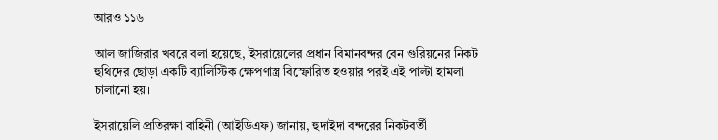আরও ১১৬

আল জাজিরার খবরে বলা হয়েছে, ইসরায়েলের প্রধান বিমানবন্দর বেন গুরিয়নের নিকট হুথিদের ছোড়া একটি ব্যালিস্টিক ক্ষেপণাস্ত্র বিস্ফোরিত হওয়ার পরই এই পাল্টা হামলা চালানো হয়।

ইসরায়েলি প্রতিরক্ষা বাহিনী (আইডিএফ) জানায়, হুদাইদা বন্দরের নিকটবর্তী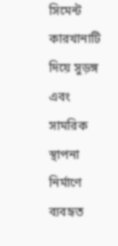সিমেন্ট কারখানাটি দিয়ে সুড়ঙ্গ এবং সামরিক স্থাপনা নির্মাণে ব্যবহৃত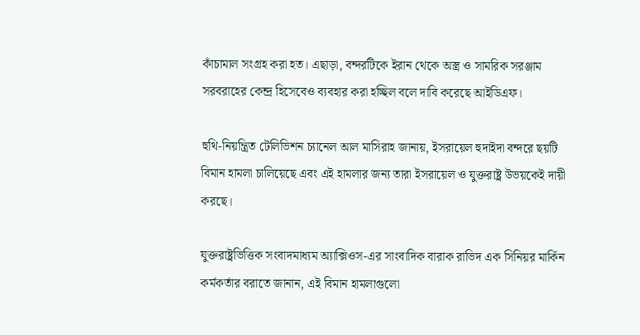কাঁচামাল সংগ্রহ করা হত। এছাড়া, বন্দরটিকে ইরান থেকে অস্ত্র ও সামরিক সরঞ্জাম সরবরাহের কেন্দ্র হিসেবেও ব্যবহার করা হচ্ছিল বলে দাবি করেছে আইডিএফ।

হুথি-নিয়ন্ত্রিত টেলিভিশন চ্যানেল আল মাসিরাহ জানায়, ইসরায়েল হুদাইদা বন্দরে ছয়টি বিমান হামলা চালিয়েছে এবং এই হামলার জন্য তারা ইসরায়েল ও যুক্তরাষ্ট্র উভয়কেই দায়ী করছে।

যুক্তরাষ্ট্রভিত্তিক সংবাদমাধ্যম অ্যাক্সিওস-এর সাংবাদিক বারাক রাভিদ এক সিনিয়র মার্কিন কর্মকর্তার বরাতে জানান, এই বিমান হামলাগুলো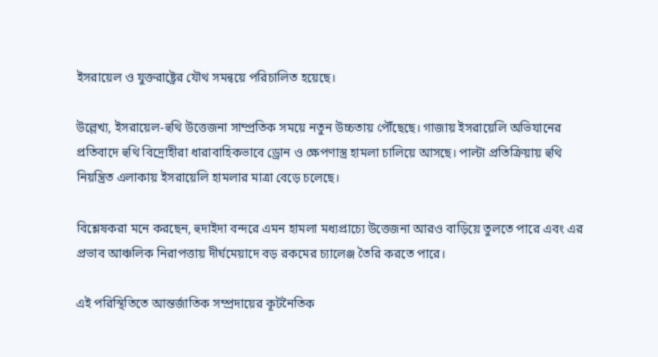ইসরায়েল ও যুক্তরাষ্ট্রের যৌথ সমন্বয়ে পরিচালিত হয়েছে।

উল্লেখ্য, ইসরায়েল-হুথি উত্তেজনা সাম্প্রতিক সময়ে নতুন উচ্চতায় পৌঁছেছে। গাজায় ইসরায়েলি অভিযানের প্রতিবাদে হুথি বিদ্রোহীরা ধারাবাহিকভাবে ড্রোন ও ক্ষেপণাস্ত্র হামলা চালিয়ে আসছে। পাল্টা প্রতিক্রিয়ায় হুথি নিয়ন্ত্রিত এলাকায় ইসরায়েলি হামলার মাত্রা বেড়ে চলেছে।

বিশ্লেষকরা মনে করছেন, হুদাইদা বন্দরে এমন হামলা মধ্যপ্রাচ্যে উত্তেজনা আরও বাড়িয়ে তুলতে পারে এবং এর প্রভাব আঞ্চলিক নিরাপত্তায় দীর্ঘমেয়াদে বড় রকমের চ্যালেঞ্জ তৈরি করতে পারে।

এই পরিস্থিতিতে আন্তর্জাতিক সম্প্রদায়ের কূটনৈতিক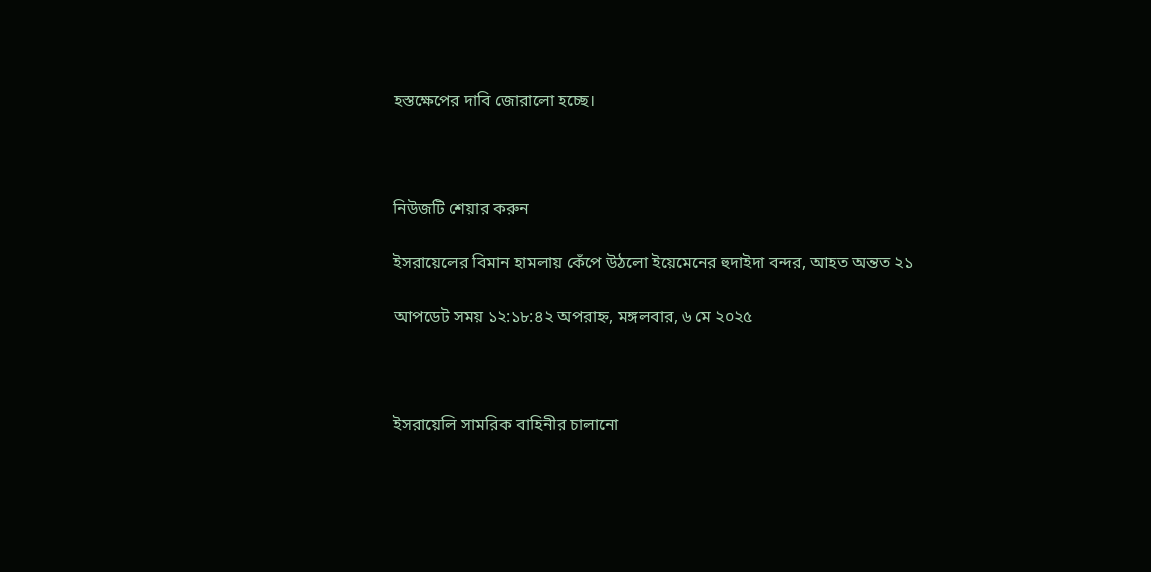হস্তক্ষেপের দাবি জোরালো হচ্ছে।



নিউজটি শেয়ার করুন

ইসরায়েলের বিমান হামলায় কেঁপে উঠলো ইয়েমেনের হুদাইদা বন্দর, আহত অন্তত ২১

আপডেট সময় ১২:১৮:৪২ অপরাহ্ন, মঙ্গলবার, ৬ মে ২০২৫



ইসরায়েলি সামরিক বাহিনীর চালানো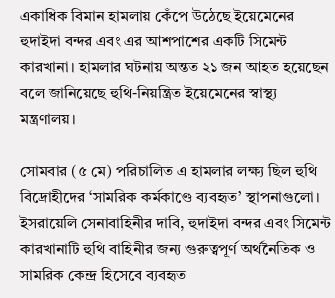একাধিক বিমান হামলায় কেঁপে উঠেছে ইয়েমেনের হুদাইদা বন্দর এবং এর আশপাশের একটি সিমেন্ট কারখানা। হামলার ঘটনায় অন্তত ২১ জন আহত হয়েছেন বলে জানিয়েছে হুথি-নিয়ন্ত্রিত ইয়েমেনের স্বাস্থ্য মন্ত্রণালয়।

সোমবার (৫ মে) পরিচালিত এ হামলার লক্ষ্য ছিল হুথি বিদ্রোহীদের ‘সামরিক কর্মকাণ্ডে ব্যবহৃত’ স্থাপনাগুলো। ইসরায়েলি সেনাবাহিনীর দাবি, হুদাইদা বন্দর এবং সিমেন্ট কারখানাটি হুথি বাহিনীর জন্য গুরুত্বপূর্ণ অর্থনৈতিক ও সামরিক কেন্দ্র হিসেবে ব্যবহৃত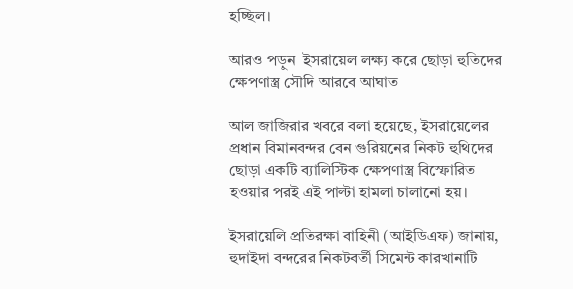হচ্ছিল।

আরও পড়ুন  ইসরায়েল লক্ষ্য করে ছোড়া হুতিদের ক্ষেপণাস্ত্র সৌদি আরবে আঘাত

আল জাজিরার খবরে বলা হয়েছে, ইসরায়েলের প্রধান বিমানবন্দর বেন গুরিয়নের নিকট হুথিদের ছোড়া একটি ব্যালিস্টিক ক্ষেপণাস্ত্র বিস্ফোরিত হওয়ার পরই এই পাল্টা হামলা চালানো হয়।

ইসরায়েলি প্রতিরক্ষা বাহিনী (আইডিএফ) জানায়, হুদাইদা বন্দরের নিকটবর্তী সিমেন্ট কারখানাটি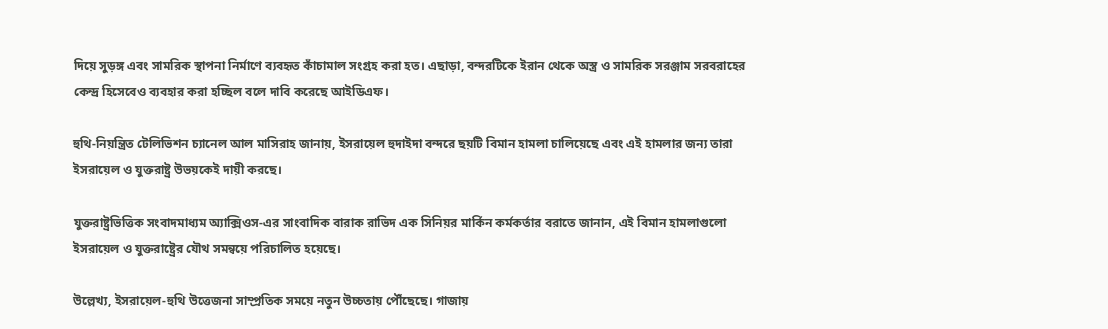দিয়ে সুড়ঙ্গ এবং সামরিক স্থাপনা নির্মাণে ব্যবহৃত কাঁচামাল সংগ্রহ করা হত। এছাড়া, বন্দরটিকে ইরান থেকে অস্ত্র ও সামরিক সরঞ্জাম সরবরাহের কেন্দ্র হিসেবেও ব্যবহার করা হচ্ছিল বলে দাবি করেছে আইডিএফ।

হুথি-নিয়ন্ত্রিত টেলিভিশন চ্যানেল আল মাসিরাহ জানায়, ইসরায়েল হুদাইদা বন্দরে ছয়টি বিমান হামলা চালিয়েছে এবং এই হামলার জন্য তারা ইসরায়েল ও যুক্তরাষ্ট্র উভয়কেই দায়ী করছে।

যুক্তরাষ্ট্রভিত্তিক সংবাদমাধ্যম অ্যাক্সিওস-এর সাংবাদিক বারাক রাভিদ এক সিনিয়র মার্কিন কর্মকর্তার বরাতে জানান, এই বিমান হামলাগুলো ইসরায়েল ও যুক্তরাষ্ট্রের যৌথ সমন্বয়ে পরিচালিত হয়েছে।

উল্লেখ্য, ইসরায়েল-হুথি উত্তেজনা সাম্প্রতিক সময়ে নতুন উচ্চতায় পৌঁছেছে। গাজায়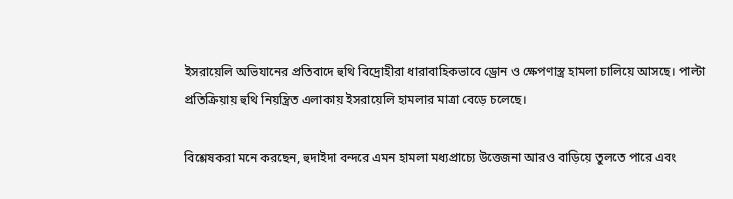ইসরায়েলি অভিযানের প্রতিবাদে হুথি বিদ্রোহীরা ধারাবাহিকভাবে ড্রোন ও ক্ষেপণাস্ত্র হামলা চালিয়ে আসছে। পাল্টা প্রতিক্রিয়ায় হুথি নিয়ন্ত্রিত এলাকায় ইসরায়েলি হামলার মাত্রা বেড়ে চলেছে।

বিশ্লেষকরা মনে করছেন, হুদাইদা বন্দরে এমন হামলা মধ্যপ্রাচ্যে উত্তেজনা আরও বাড়িয়ে তুলতে পারে এবং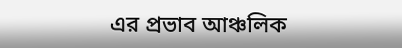এর প্রভাব আঞ্চলিক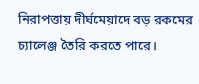নিরাপত্তায় দীর্ঘমেয়াদে বড় রকমের চ্যালেঞ্জ তৈরি করতে পারে।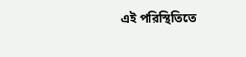এই পরিস্থিতিতে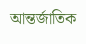আন্তর্জাতিক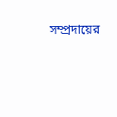সম্প্রদায়ের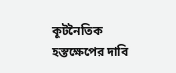কূটনৈতিক হস্তক্ষেপের দাবি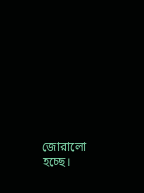জোরালো হচ্ছে।